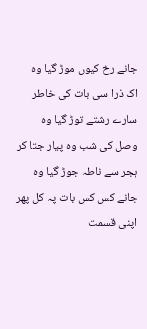جانے رخ کیوں موڑ گیا وہ
اک ذرا سی بات کی خاطر
سارے رشتے توڑ گیا وہ
وصل کی شب وہ پیار جتا کر
ہجر سے ناطہ جوڑ گیا وہ
جانے کس کس بات پہ کل پھر
اپنی قسمت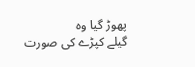پھوڑ گیا وہ
گیلے کپڑے کی صورت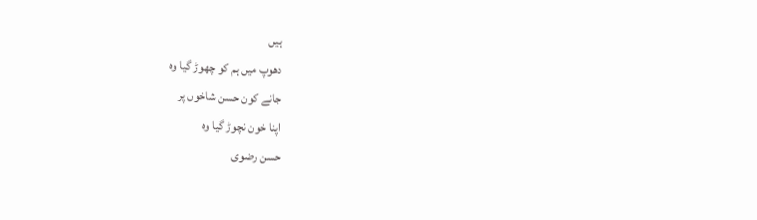ہیں
دھوپ میں ہم کو چھوڑ گیا وہ
جانے کون حسن شاخوں پر
اپنا خون نچوڑ گیا وہ
حسن رضوی